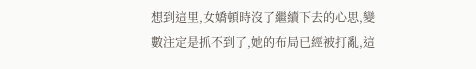想到這里,女嬌頓時沒了繼續下去的心思,變數注定是抓不到了,她的布局已經被打亂,這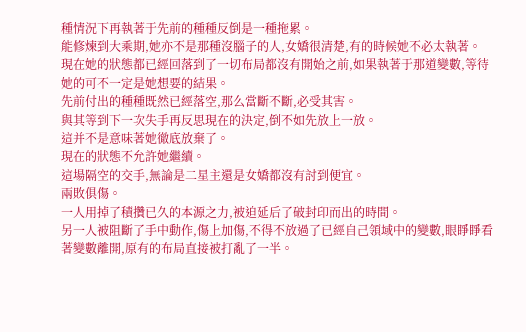種情況下再執著于先前的種種反倒是一種拖累。
能修煉到大乘期,她亦不是那種沒腦子的人,女嬌很清楚,有的時候她不必太執著。
現在她的狀態都已經回落到了一切布局都沒有開始之前,如果執著于那道變數,等待她的可不一定是她想要的結果。
先前付出的種種既然已經落空,那么當斷不斷,必受其害。
與其等到下一次失手再反思現在的決定,倒不如先放上一放。
這并不是意味著她徹底放棄了。
現在的狀態不允許她繼續。
這場隔空的交手,無論是二星主還是女嬌都沒有討到便宜。
兩敗俱傷。
一人用掉了積攢已久的本源之力,被迫延后了破封印而出的時間。
另一人被阻斷了手中動作,傷上加傷,不得不放過了已經自己領域中的變數,眼睜睜看著變數離開,原有的布局直接被打亂了一半。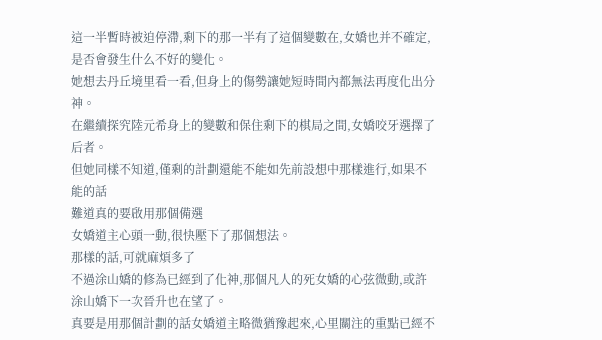這一半暫時被迫停滯,剩下的那一半有了這個變數在,女嬌也并不確定,是否會發生什么不好的變化。
她想去丹丘境里看一看,但身上的傷勢讓她短時間內都無法再度化出分神。
在繼續探究陸元希身上的變數和保住剩下的棋局之間,女嬌咬牙選擇了后者。
但她同樣不知道,僅剩的計劃還能不能如先前設想中那樣進行,如果不能的話
難道真的要啟用那個備選
女嬌道主心頭一動,很快壓下了那個想法。
那樣的話,可就麻煩多了
不過涂山嬌的修為已經到了化神,那個凡人的死女嬌的心弦微動,或許涂山嬌下一次晉升也在望了。
真要是用那個計劃的話女嬌道主略微猶豫起來,心里關注的重點已經不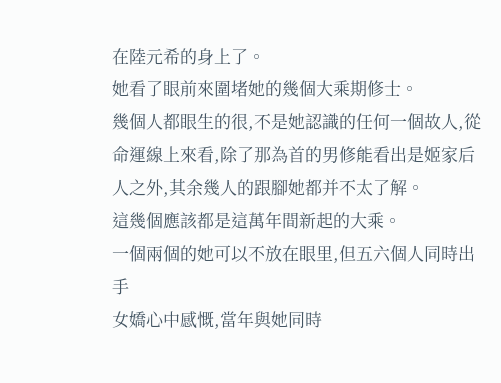在陸元希的身上了。
她看了眼前來圍堵她的幾個大乘期修士。
幾個人都眼生的很,不是她認識的任何一個故人,從命運線上來看,除了那為首的男修能看出是姬家后人之外,其余幾人的跟腳她都并不太了解。
這幾個應該都是這萬年間新起的大乘。
一個兩個的她可以不放在眼里,但五六個人同時出手
女嬌心中感慨,當年與她同時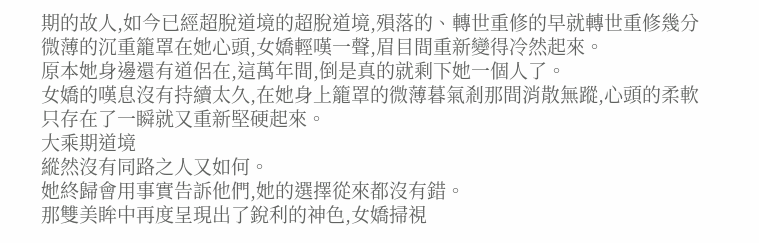期的故人,如今已經超脫道境的超脫道境,殞落的、轉世重修的早就轉世重修幾分微薄的沉重籠罩在她心頭,女嬌輕嘆一聲,眉目間重新變得冷然起來。
原本她身邊還有道侶在,這萬年間,倒是真的就剩下她一個人了。
女嬌的嘆息沒有持續太久,在她身上籠罩的微薄暮氣剎那間消散無蹤,心頭的柔軟只存在了一瞬就又重新堅硬起來。
大乘期道境
縱然沒有同路之人又如何。
她終歸會用事實告訴他們,她的選擇從來都沒有錯。
那雙美眸中再度呈現出了銳利的神色,女嬌掃視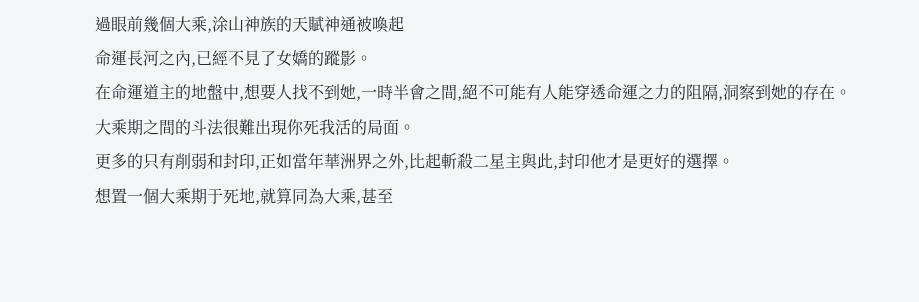過眼前幾個大乘,涂山神族的天賦神通被喚起
命運長河之內,已經不見了女嬌的蹤影。
在命運道主的地盤中,想要人找不到她,一時半會之間,絕不可能有人能穿透命運之力的阻隔,洞察到她的存在。
大乘期之間的斗法很難出現你死我活的局面。
更多的只有削弱和封印,正如當年華洲界之外,比起斬殺二星主與此,封印他才是更好的選擇。
想置一個大乘期于死地,就算同為大乘,甚至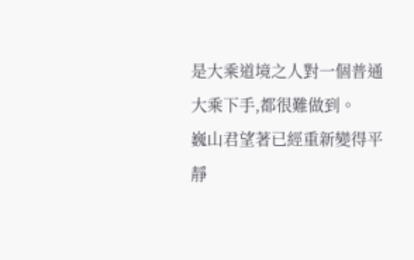是大乘道境之人對一個普通大乘下手,都很難做到。
巍山君望著已經重新變得平靜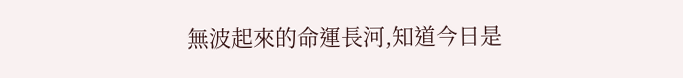無波起來的命運長河,知道今日是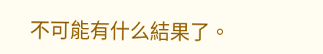不可能有什么結果了。